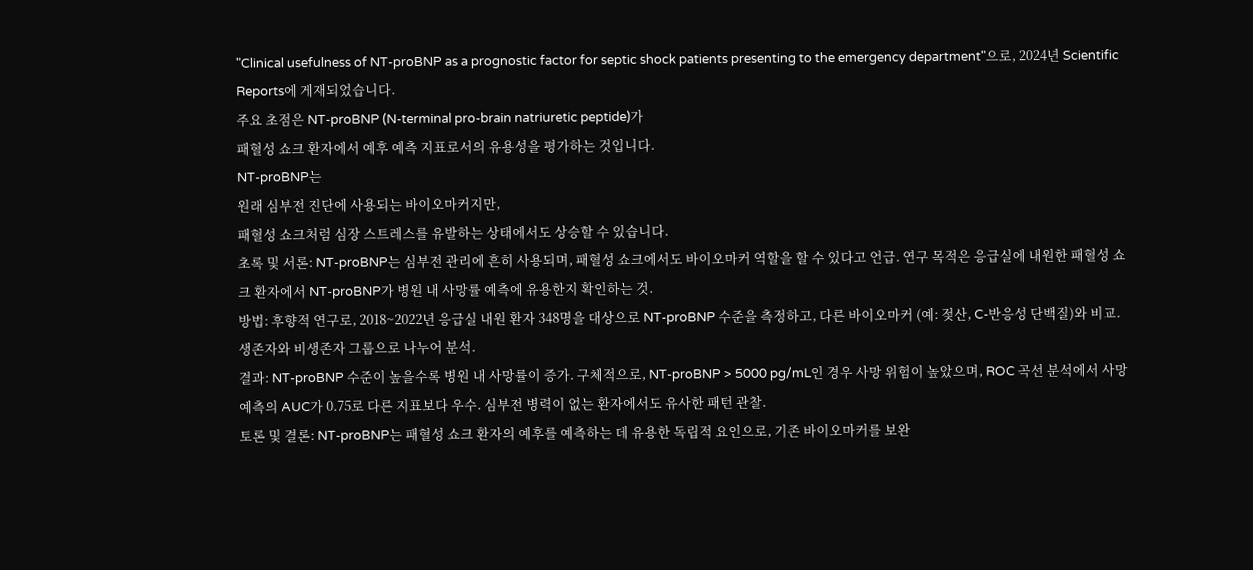"Clinical usefulness of NT-proBNP as a prognostic factor for septic shock patients presenting to the emergency department"으로, 2024년 Scientific Reports에 게재되었습니다.
주요 초점은 NT-proBNP (N-terminal pro-brain natriuretic peptide)가
패혈성 쇼크 환자에서 예후 예측 지표로서의 유용성을 평가하는 것입니다.
NT-proBNP는
원래 심부전 진단에 사용되는 바이오마커지만,
패혈성 쇼크처럼 심장 스트레스를 유발하는 상태에서도 상승할 수 있습니다.
초록 및 서론: NT-proBNP는 심부전 관리에 흔히 사용되며, 패혈성 쇼크에서도 바이오마커 역할을 할 수 있다고 언급. 연구 목적은 응급실에 내원한 패혈성 쇼크 환자에서 NT-proBNP가 병원 내 사망률 예측에 유용한지 확인하는 것.
방법: 후향적 연구로, 2018~2022년 응급실 내원 환자 348명을 대상으로 NT-proBNP 수준을 측정하고, 다른 바이오마커 (예: 젖산, C-반응성 단백질)와 비교. 생존자와 비생존자 그룹으로 나누어 분석.
결과: NT-proBNP 수준이 높을수록 병원 내 사망률이 증가. 구체적으로, NT-proBNP > 5000 pg/mL인 경우 사망 위험이 높았으며, ROC 곡선 분석에서 사망 예측의 AUC가 0.75로 다른 지표보다 우수. 심부전 병력이 없는 환자에서도 유사한 패턴 관찰.
토론 및 결론: NT-proBNP는 패혈성 쇼크 환자의 예후를 예측하는 데 유용한 독립적 요인으로, 기존 바이오마커를 보완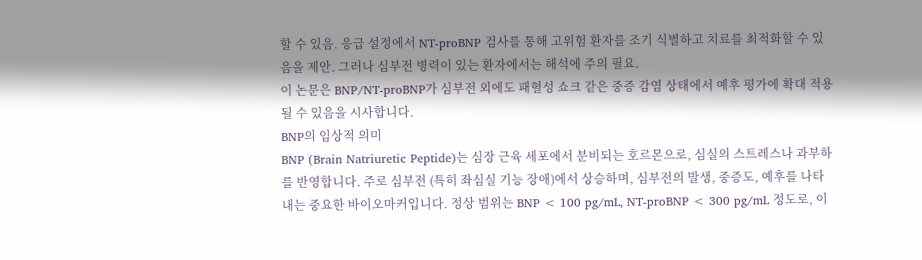할 수 있음. 응급 설정에서 NT-proBNP 검사를 통해 고위험 환자를 조기 식별하고 치료를 최적화할 수 있음을 제안. 그러나 심부전 병력이 있는 환자에서는 해석에 주의 필요.
이 논문은 BNP/NT-proBNP가 심부전 외에도 패혈성 쇼크 같은 중증 감염 상태에서 예후 평가에 확대 적용될 수 있음을 시사합니다.
BNP의 임상적 의미
BNP (Brain Natriuretic Peptide)는 심장 근육 세포에서 분비되는 호르몬으로, 심실의 스트레스나 과부하를 반영합니다. 주로 심부전 (특히 좌심실 기능 장애)에서 상승하며, 심부전의 발생, 중증도, 예후를 나타내는 중요한 바이오마커입니다. 정상 범위는 BNP < 100 pg/mL, NT-proBNP < 300 pg/mL 정도로, 이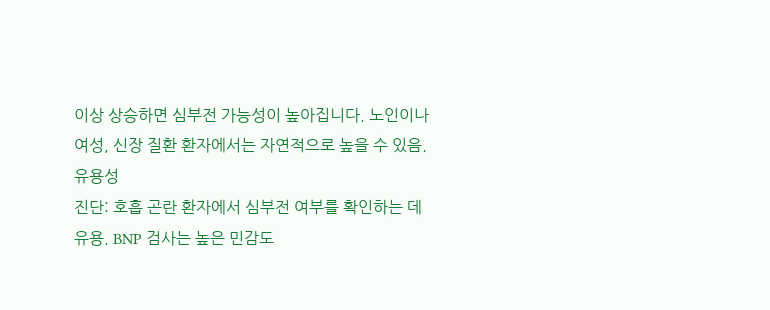이상 상승하면 심부전 가능성이 높아집니다. 노인이나 여성, 신장 질환 환자에서는 자연적으로 높을 수 있음.
유용성
진단: 호흡 곤란 환자에서 심부전 여부를 확인하는 데 유용. BNP 검사는 높은 민감도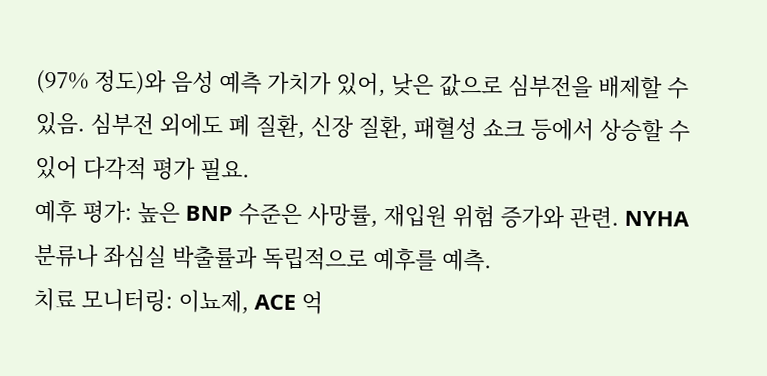(97% 정도)와 음성 예측 가치가 있어, 낮은 값으로 심부전을 배제할 수 있음. 심부전 외에도 폐 질환, 신장 질환, 패혈성 쇼크 등에서 상승할 수 있어 다각적 평가 필요.
예후 평가: 높은 BNP 수준은 사망률, 재입원 위험 증가와 관련. NYHA 분류나 좌심실 박출률과 독립적으로 예후를 예측.
치료 모니터링: 이뇨제, ACE 억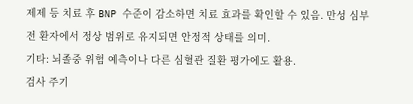제제 등 치료 후 BNP 수준이 감소하면 치료 효과를 확인할 수 있음. 만성 심부전 환자에서 정상 범위로 유지되면 안정적 상태를 의미.
기타: 뇌졸중 위험 예측이나 다른 심혈관 질환 평가에도 활용.
검사 주기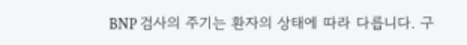BNP 검사의 주기는 환자의 상태에 따라 다릅니다. 구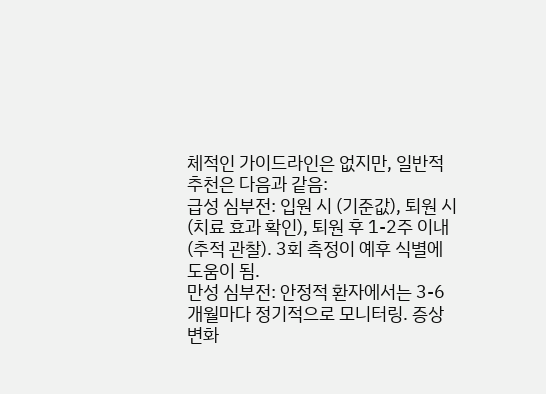체적인 가이드라인은 없지만, 일반적 추천은 다음과 같음:
급성 심부전: 입원 시 (기준값), 퇴원 시 (치료 효과 확인), 퇴원 후 1-2주 이내 (추적 관찰). 3회 측정이 예후 식별에 도움이 됨.
만성 심부전: 안정적 환자에서는 3-6개월마다 정기적으로 모니터링. 증상 변화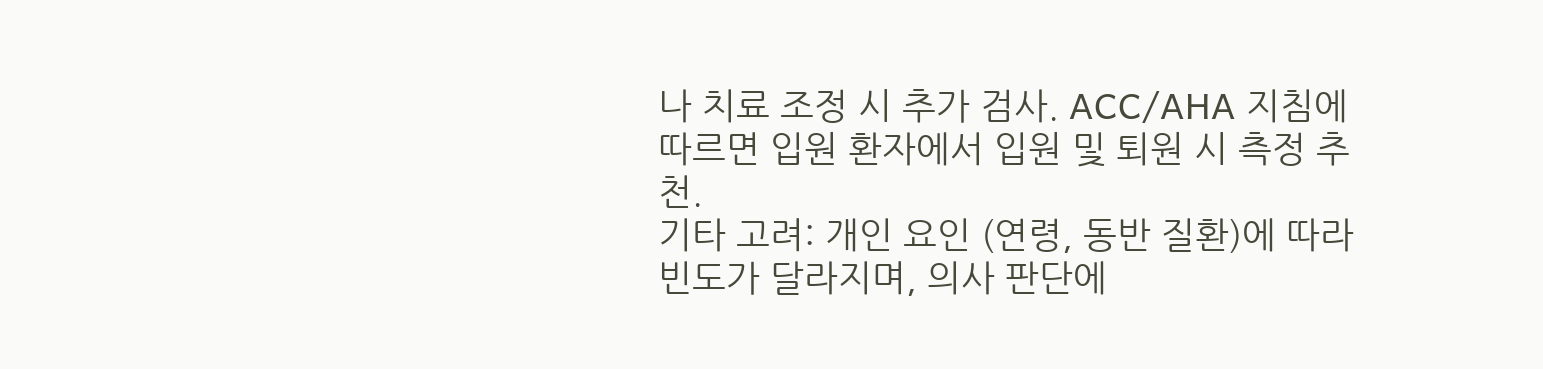나 치료 조정 시 추가 검사. ACC/AHA 지침에 따르면 입원 환자에서 입원 및 퇴원 시 측정 추천.
기타 고려: 개인 요인 (연령, 동반 질환)에 따라 빈도가 달라지며, 의사 판단에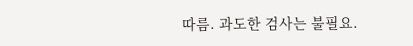따름. 과도한 검사는 불필요.